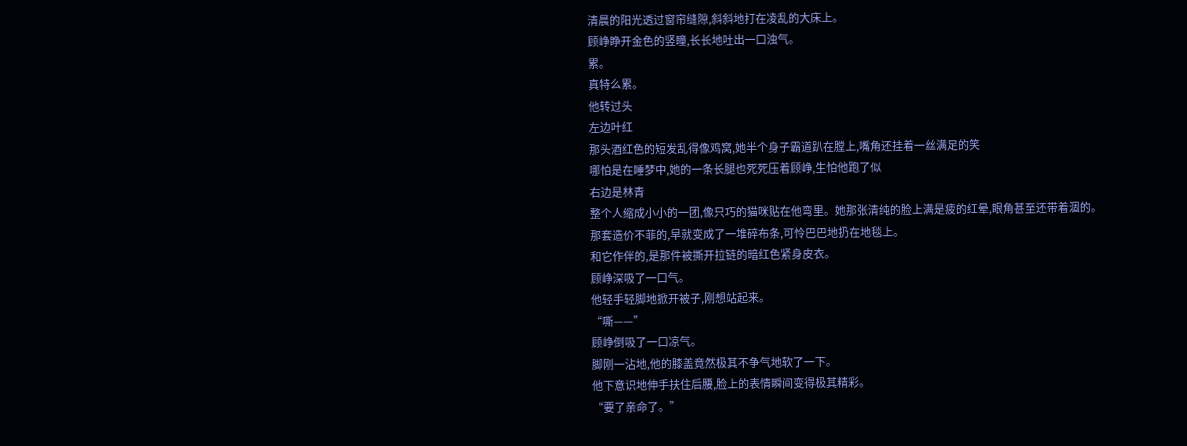清晨的阳光透过窗帘缝隙,斜斜地打在凌乱的大床上。
顾峥睁开金色的竖瞳,长长地吐出一口浊气。
累。
真特么累。
他转过头
左边叶红
那头酒红色的短发乱得像鸡窝,她半个身子霸道趴在膛上,嘴角还挂着一丝满足的笑
哪怕是在睡梦中,她的一条长腿也死死压着顾峥,生怕他跑了似
右边是林青
整个人缩成小小的一团,像只巧的猫咪贴在他弯里。她那张清纯的脸上满是疲的红晕,眼角甚至还带着涸的。
那套造价不菲的,早就变成了一堆碎布条,可怜巴巴地扔在地毯上。
和它作伴的,是那件被撕开拉链的暗红色紧身皮衣。
顾峥深吸了一口气。
他轻手轻脚地掀开被子,刚想站起来。
“嘶——”
顾峥倒吸了一口凉气。
脚刚一沾地,他的膝盖竟然极其不争气地软了一下。
他下意识地伸手扶住后腰,脸上的表情瞬间变得极其精彩。
“要了亲命了。”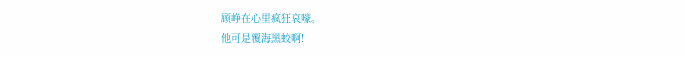顾峥在心里疯狂哀嚎。
他可是覆海黑蛟啊!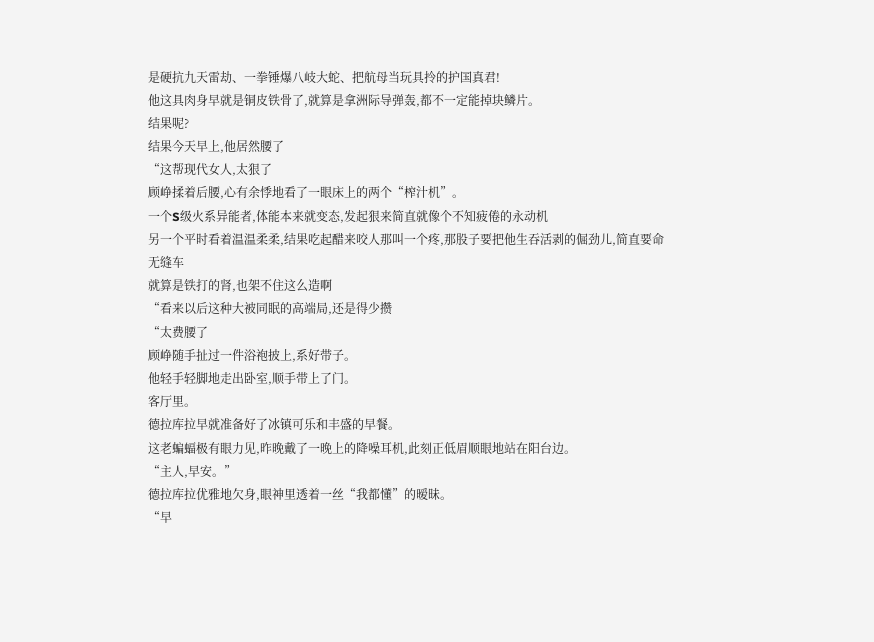是硬抗九天雷劫、一拳锤爆八岐大蛇、把航母当玩具拎的护国真君!
他这具肉身早就是铜皮铁骨了,就算是拿洲际导弹轰,都不一定能掉块鳞片。
结果呢?
结果今天早上,他居然腰了
“这帮现代女人,太狠了
顾峥揉着后腰,心有余悸地看了一眼床上的两个“榨汁机”。
一个S级火系异能者,体能本来就变态,发起狠来简直就像个不知疲倦的永动机
另一个平时看着温温柔柔,结果吃起醋来咬人那叫一个疼,那股子要把他生吞活剥的倔劲儿,简直要命
无缝车
就算是铁打的肾,也架不住这么造啊
“看来以后这种大被同眠的高端局,还是得少攒
“太费腰了
顾峥随手扯过一件浴袍披上,系好带子。
他轻手轻脚地走出卧室,顺手带上了门。
客厅里。
德拉库拉早就准备好了冰镇可乐和丰盛的早餐。
这老蝙蝠极有眼力见,昨晚戴了一晚上的降噪耳机,此刻正低眉顺眼地站在阳台边。
“主人,早安。”
德拉库拉优雅地欠身,眼神里透着一丝“我都懂”的暧昧。
“早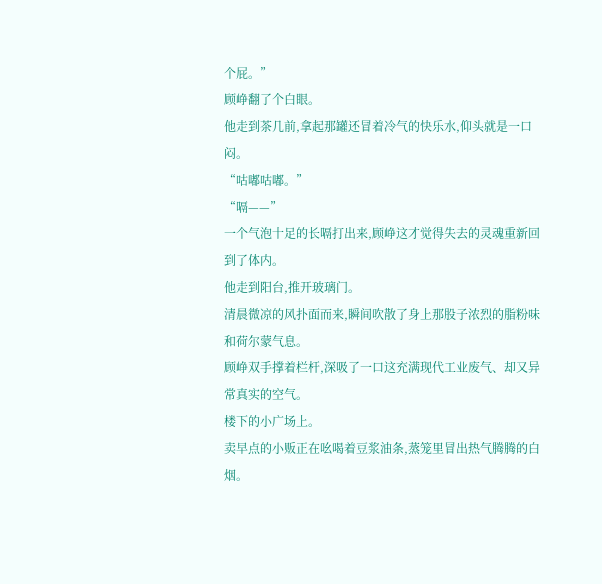个屁。”
顾峥翻了个白眼。
他走到茶几前,拿起那罐还冒着冷气的快乐水,仰头就是一口闷。
“咕嘟咕嘟。”
“嗝——”
一个气泡十足的长嗝打出来,顾峥这才觉得失去的灵魂重新回到了体内。
他走到阳台,推开玻璃门。
清晨微凉的风扑面而来,瞬间吹散了身上那股子浓烈的脂粉味和荷尔蒙气息。
顾峥双手撑着栏杆,深吸了一口这充满现代工业废气、却又异常真实的空气。
楼下的小广场上。
卖早点的小贩正在吆喝着豆浆油条,蒸笼里冒出热气腾腾的白烟。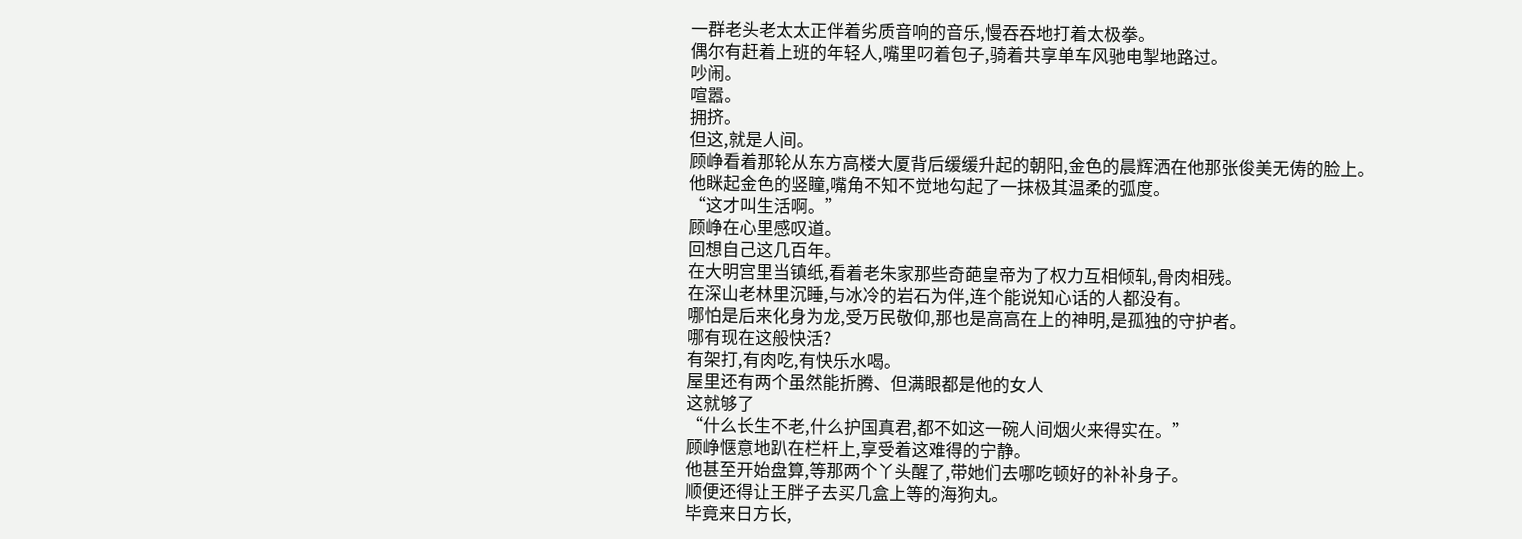一群老头老太太正伴着劣质音响的音乐,慢吞吞地打着太极拳。
偶尔有赶着上班的年轻人,嘴里叼着包子,骑着共享单车风驰电掣地路过。
吵闹。
喧嚣。
拥挤。
但这,就是人间。
顾峥看着那轮从东方高楼大厦背后缓缓升起的朝阳,金色的晨辉洒在他那张俊美无俦的脸上。
他眯起金色的竖瞳,嘴角不知不觉地勾起了一抹极其温柔的弧度。
“这才叫生活啊。”
顾峥在心里感叹道。
回想自己这几百年。
在大明宫里当镇纸,看着老朱家那些奇葩皇帝为了权力互相倾轧,骨肉相残。
在深山老林里沉睡,与冰冷的岩石为伴,连个能说知心话的人都没有。
哪怕是后来化身为龙,受万民敬仰,那也是高高在上的神明,是孤独的守护者。
哪有现在这般快活?
有架打,有肉吃,有快乐水喝。
屋里还有两个虽然能折腾、但满眼都是他的女人
这就够了
“什么长生不老,什么护国真君,都不如这一碗人间烟火来得实在。”
顾峥惬意地趴在栏杆上,享受着这难得的宁静。
他甚至开始盘算,等那两个丫头醒了,带她们去哪吃顿好的补补身子。
顺便还得让王胖子去买几盒上等的海狗丸。
毕竟来日方长,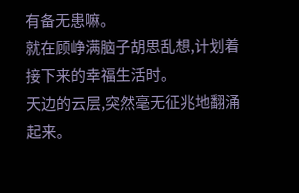有备无患嘛。
就在顾峥满脑子胡思乱想,计划着接下来的幸福生活时。
天边的云层,突然毫无征兆地翻涌起来。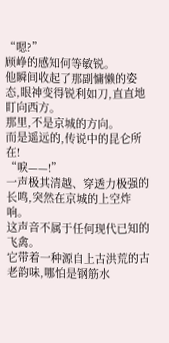“嗯?”
顾峥的感知何等敏锐。
他瞬间收起了那副慵懒的姿态,眼神变得锐利如刀,直直地盯向西方。
那里,不是京城的方向。
而是遥远的,传说中的昆仑所在!
“唳——!”
一声极其清越、穿透力极强的长鸣,突然在京城的上空炸响。
这声音不属于任何现代已知的飞禽。
它带着一种源自上古洪荒的古老韵味,哪怕是钢筋水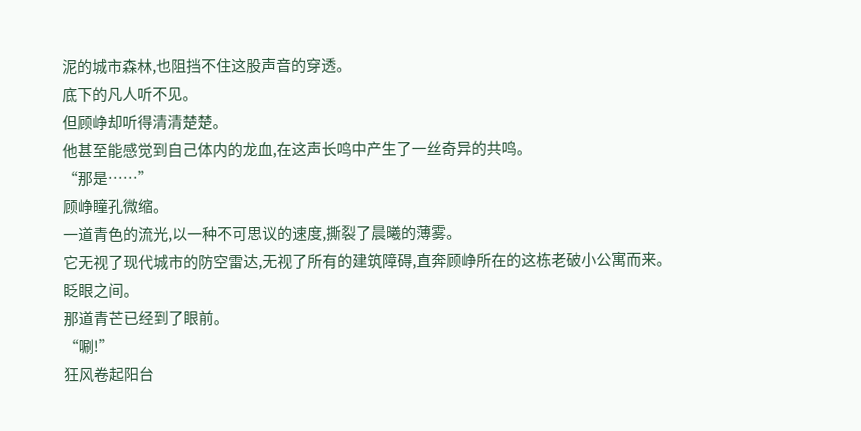泥的城市森林,也阻挡不住这股声音的穿透。
底下的凡人听不见。
但顾峥却听得清清楚楚。
他甚至能感觉到自己体内的龙血,在这声长鸣中产生了一丝奇异的共鸣。
“那是……”
顾峥瞳孔微缩。
一道青色的流光,以一种不可思议的速度,撕裂了晨曦的薄雾。
它无视了现代城市的防空雷达,无视了所有的建筑障碍,直奔顾峥所在的这栋老破小公寓而来。
眨眼之间。
那道青芒已经到了眼前。
“唰!”
狂风卷起阳台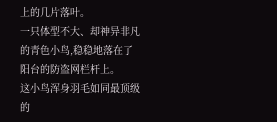上的几片落叶。
一只体型不大、却神异非凡的青色小鸟,稳稳地落在了阳台的防盗网栏杆上。
这小鸟浑身羽毛如同最顶级的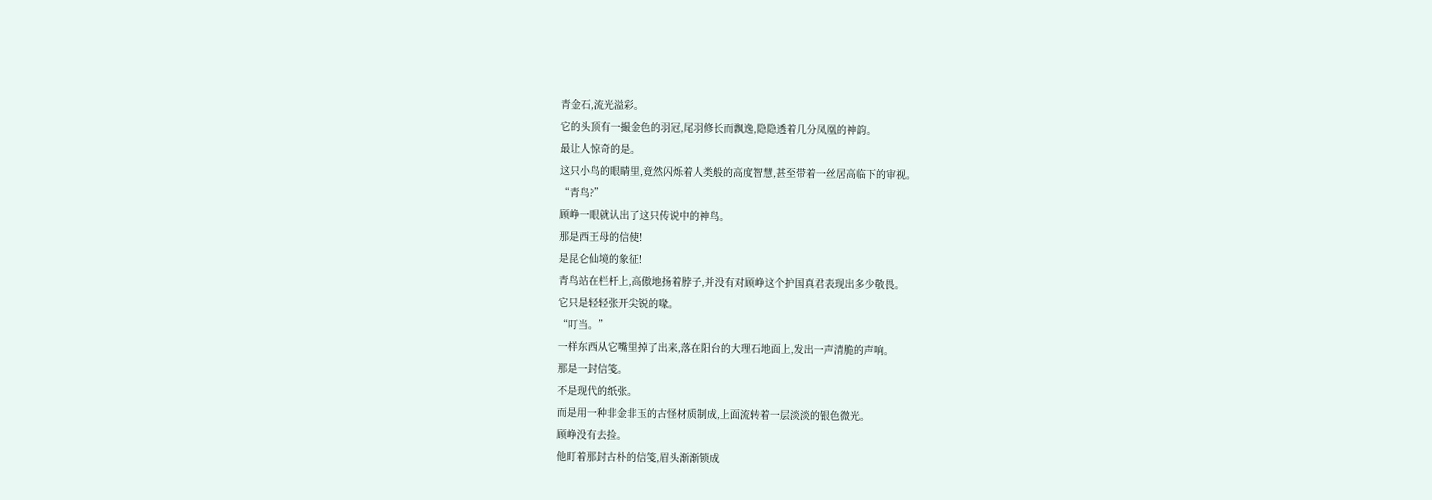青金石,流光溢彩。
它的头顶有一撮金色的羽冠,尾羽修长而飘逸,隐隐透着几分凤凰的神韵。
最让人惊奇的是。
这只小鸟的眼睛里,竟然闪烁着人类般的高度智慧,甚至带着一丝居高临下的审视。
“青鸟?”
顾峥一眼就认出了这只传说中的神鸟。
那是西王母的信使!
是昆仑仙境的象征!
青鸟站在栏杆上,高傲地扬着脖子,并没有对顾峥这个护国真君表现出多少敬畏。
它只是轻轻张开尖锐的喙。
“叮当。”
一样东西从它嘴里掉了出来,落在阳台的大理石地面上,发出一声清脆的声响。
那是一封信笺。
不是现代的纸张。
而是用一种非金非玉的古怪材质制成,上面流转着一层淡淡的银色微光。
顾峥没有去捡。
他盯着那封古朴的信笺,眉头渐渐锁成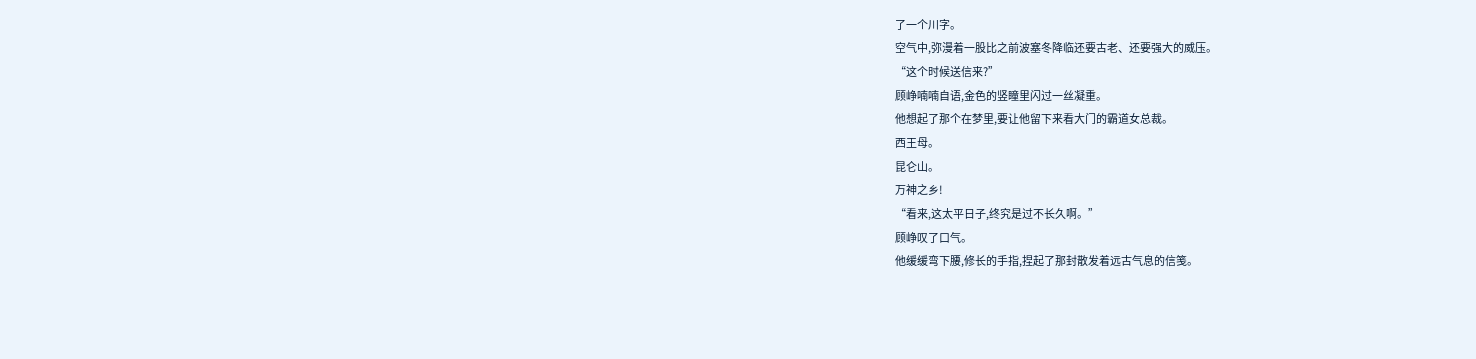了一个川字。
空气中,弥漫着一股比之前波塞冬降临还要古老、还要强大的威压。
“这个时候送信来?”
顾峥喃喃自语,金色的竖瞳里闪过一丝凝重。
他想起了那个在梦里,要让他留下来看大门的霸道女总裁。
西王母。
昆仑山。
万神之乡!
“看来,这太平日子,终究是过不长久啊。”
顾峥叹了口气。
他缓缓弯下腰,修长的手指,捏起了那封散发着远古气息的信笺。